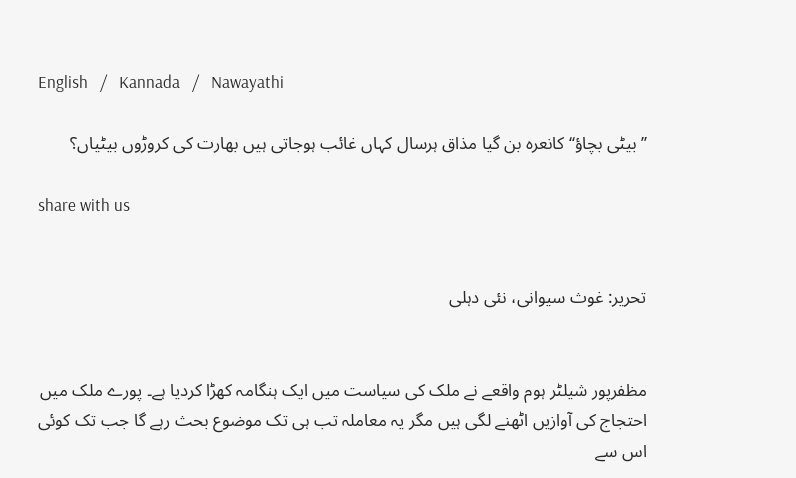English   /   Kannada   /   Nawayathi

’’بیٹی بچاؤ‘‘ کانعرہ بن گیا مذاق ہرسال کہاں غائب ہوجاتی ہیں بھارت کی کروڑوں بیٹیاں؟

share with us


تحریر: غوث سیوانی، نئی دہلی


مظفرپور شیلٹر ہوم واقعے نے ملک کی سیاست میں ایک ہنگامہ کھڑا کردیا ہے۔ پورے ملک میں احتجاج کی آوازیں اٹھنے لگی ہیں مگر یہ معاملہ تب ہی تک موضوع بحث رہے گا جب تک کوئی اس سے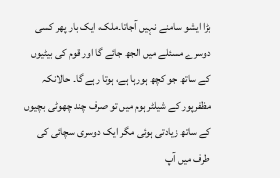بڑا ایشو سامنے نہیں آجاتا۔ملک، ایک بار پھر کسی دوسرے مسئلے میں الجھ جائے گا اور قوم کی بیٹیوں کے ساتھ جو کچھ ہورہا ہے، ہوتا رہے گا۔ حالانکہ مظفرپور کے شیلٹر ہوم میں تو صرف چند چھوٹی بچیوں کے ساتھ زیادتی ہوئی مگر ایک دوسری سچائی کی طرف میں آپ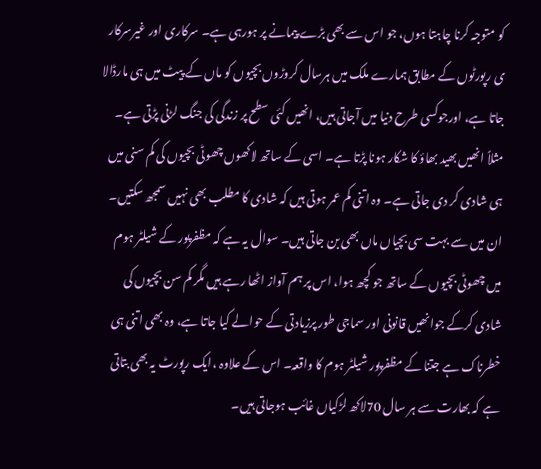کو متوجہ کرنا چاہتا ہوں، جو اس سے بھی بڑے پیمانے پر ہورہی ہے۔ سرکاری اور غیرسرکار ی رپورٹوں کے مطابق ہمارے ملک میں ہرسال کروڑوں بچیوں کو ماں کے پیٹ میں ہی مارڈالا جاتا ہے، اورجوکسی طرح دنیا میں آجاتی ہیں، انھیں کئی سطح پر زندگی کی جنگ لڑنی پڑتی ہے۔ مثلاً انھیں بھید بھاؤ کا شکار ہونا پڑتا ہے۔ اسی کے ساتھ لاکھوں چھوٹی بچیوں کی کم سنی میں ہی شادی کر دی جاتی ہے۔ وہ اتنی کم عمر ہوتی ہیں کہ شادی کا مطلب بھی نہیں سمجھ سکتیں۔ ان میں سے بہت سی بچیاں ماں بھی بن جاتی ہیں۔ سوال یہ ہے کہ مظفرپور کے شیلٹر ہوم میں چھوٹی بچیوں کے ساتھ جو کچھ ہوا، اس پر ہم آواز اٹھا رہے ہیں مگر کم سن بچیوں کی شادی کرکے جوانھیں قانونی اور سماجی طور پرزیادتی کے حوالے کیا جاتا ہے، وہ بھی اتنی ہی خطرناک ہے جتنا کے مظفرپور شیلٹر ہوم کا واقعہ۔ اس کے علاوہ ،ایک رپورٹ یہ بھی بتاتی ہے کہ بھارت سے ہر سال 70لاکھ لڑکیاں غائب ہوجاتی ہیں۔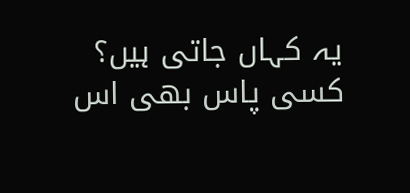یہ کہاں جاتی ہیں؟ کسی پاس بھی اس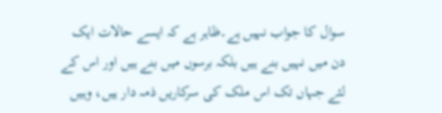سوال کا جواب نہیں ہے۔ظاہر ہے کہ ایسے حالات ایک دن میں نہیں بنے ہیں بلکہ برسوں میں بنے ہیں اور اس کے لئے جہاں تک اس ملک کی سرکاریں ذمہ دار ہیں، وہیں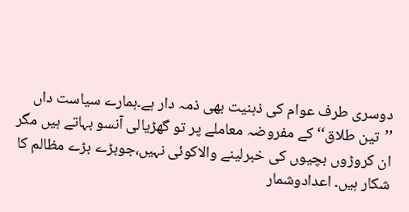دوسری طرف عوام کی ذہنیت بھی ذمہ دار ہے۔ہمارے سیاست داں ’’تین طلاق‘‘کے مفروضہ معاملے پر تو گھڑیالی آنسو بہاتے ہیں مگر ان کروڑوں بچیوں کی خبرلینے والاکوئی نہیں،جوبڑے بڑے مظالم کا شکار ہیں۔ اعدادوشمار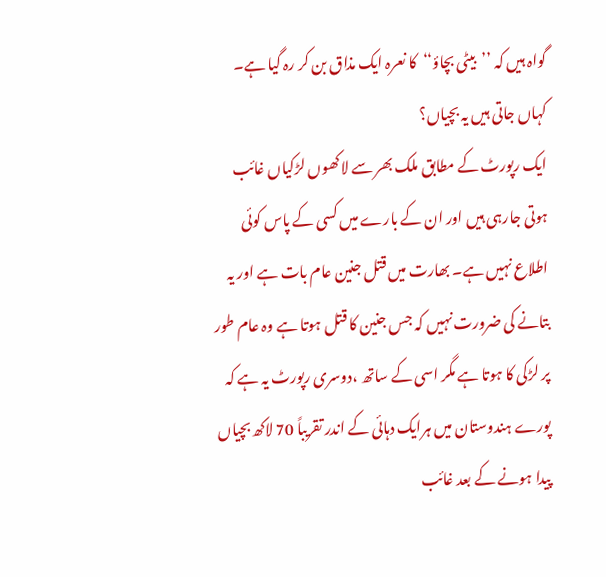گواہ ہیں کہ ’’بیٹی بچاؤ‘‘کا نعرہ ایک مذاق بن کر رہ گیا ہے۔
کہاں جاتی ہیں یہ بچیاں؟
ایک رپورٹ کے مطابق ملک بھر سے لاکھوں لڑکیاں غائب ہوتی جارہی ہیں اور ان کے بارے میں کسی کے پاس کوئی اطلاع نہیں ہے۔ بھارت میں قتل جنین عام بات ہے اور یہ بتانے کی ضرورت نہیں کہ جس جنین کا قتل ہوتا ہے وہ عام طور پر لڑکی کا ہوتا ہے مگر اسی کے ساتھ ،دوسری رپورٹ یہ ہے کہ پورے ہندوستان میں ہرایک دہائی کے اندر تقریباً 70 لاکھ بچیاں پیدا ہونے کے بعد غائب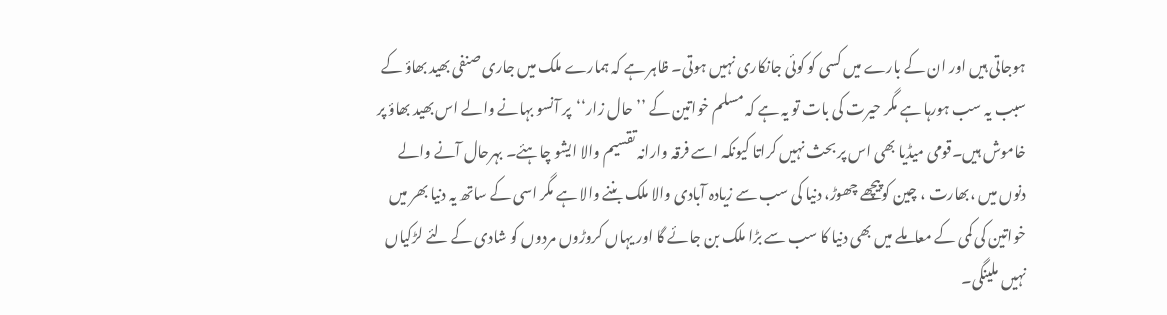ہوجاتی ہیں اور ان کے بارے میں کسی کو کوئی جانکاری نہیں ہوتی۔ ظاہر ہے کہ ہمارے ملک میں جاری صنفی بھید بھاؤ کے سبب یہ سب ہورہا ہے مگر حیرت کی بات تو یہ ہے کہ مسلم خواتین کے ’’حال زار‘‘پر آنسو بہانے والے اس بھید بھاؤ پر خاموش ہیں۔قومی میڈیا بھی اس پر بحث نہیں کراتا کیونکہ اسے فرقہ وارانہ تقسیم والا ایشو چاہئے۔ بہرحال آنے والے دنوں میں ،بھارت ، چین کوپیچھے چھوڑ، دنیا کی سب سے زیادہ آبادی والا ملک بننے والا ہے مگر اسی کے ساتھ یہ دنیا بھر میں خواتین کی کمی کے معاملے میں بھی دنیا کا سب سے بڑا ملک بن جائے گا اور یہاں کروڑوں مردوں کو شادی کے لئے لڑکیاں نہیں ملینگی۔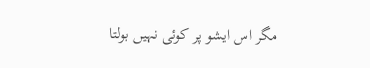مگر اس ایشو پر کوئی نہیں بولتا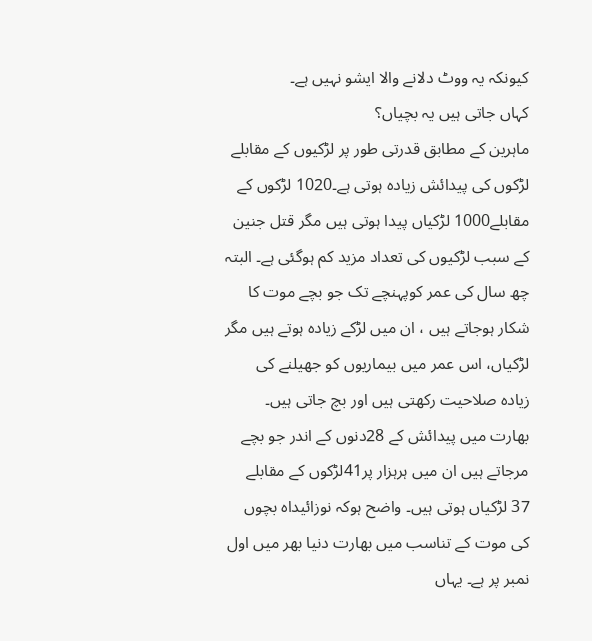کیونکہ یہ ووٹ دلانے والا ایشو نہیں ہے۔
کہاں جاتی ہیں یہ بچیاں؟
ماہرین کے مطابق قدرتی طور پر لڑکیوں کے مقابلے لڑکوں کی پیدائش زیادہ ہوتی ہے۔1020 لڑکوں کے مقابلے1000 لڑکیاں پیدا ہوتی ہیں مگر قتل جنین کے سبب لڑکیوں کی تعداد مزید کم ہوگئی ہے۔ البتہ چھ سال کی عمر کوپہنچے تک جو بچے موت کا شکار ہوجاتے ہیں ، ان میں لڑکے زیادہ ہوتے ہیں مگر لڑکیاں، اس عمر میں بیماریوں کو جھیلنے کی زیادہ صلاحیت رکھتی ہیں اور بچ جاتی ہیں۔ بھارت میں پیدائش کے 28دنوں کے اندر جو بچے مرجاتے ہیں ان میں ہرہزار پر41لڑکوں کے مقابلے 37 لڑکیاں ہوتی ہیں۔ واضح ہوکہ نوزائیداہ بچوں کی موت کے تناسب میں بھارت دنیا بھر میں اول نمبر پر ہے۔ یہاں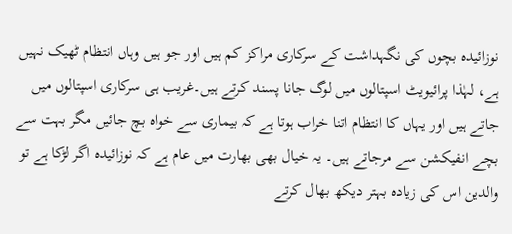نوزائیدہ بچوں کی نگہداشت کے سرکاری مراکز کم ہیں اور جو ہیں وہاں انتظام ٹھیک نہیں ہے، لہٰذا پرائیویٹ اسپتالوں میں لوگ جانا پسند کرتے ہیں۔غریب ہی سرکاری اسپتالوں میں جاتے ہیں اور یہاں کا انتظام اتنا خراب ہوتا ہے کہ بیماری سے خواہ بچ جائیں مگر بہت سے بچے انفیکشن سے مرجاتے ہیں۔ یہ خیال بھی بھارت میں عام ہے کہ نوزائیدہ اگر لڑکا ہے تو والدین اس کی زیادہ بہتر دیکھ بھال کرتے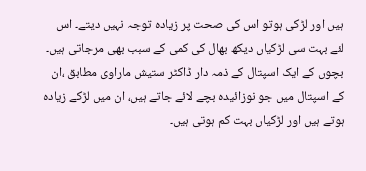ہیں اور لڑکی ہوتو اس کی صحت پر زیادہ توجہ نہیں دیتے۔ اس لئے بہت سی لڑکیاں دیکھ بھال کی کمی کے سبب بھی مرجاتی ہیں۔ بچوں کے ایک اسپتال کے ذمہ دار ڈاکٹر ستیش ماراوی مطابق ،ان کے اسپتال میں جو نوزائیدہ بچے لائے جاتے ہیں، ان میں لڑکے زیادہ ہوتے ہیں اور لڑکیاں بہت کم ہوتی ہیں۔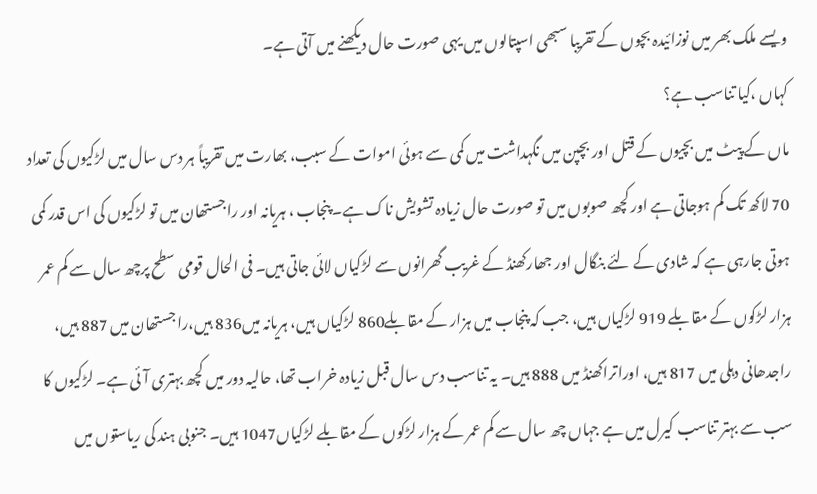ویسے ملک بھر میں نوزائیدہ بچوں کے تقریبا سبھی اسپتالوں میں یہی صورت حال دیکھنے میں آتی ہے۔
کہاں ،کیا تناسب ہے؟
ماں کے پیٹ میں بچیوں کے قتل اور بچپن میں نگہداشت میں کمی سے ہوئی اموات کے سبب، بھارت میں تقریباً ہر دس سال میں لڑکیوں کی تعداد 70 لاکھ تک کم ہوجاتی ہے اور کچھ صوبوں میں تو صورت حال زیادہ تشویش ناک ہے۔ پنجاب ، ہریانہ اور راجستھان میں تو لڑکیوں کی اس قدر کمی ہوتی جارہی ہے کہ شادی کے لئے بنگال اور جھارکھنڈ کے غریب گھرانوں سے لڑکیاں لائی جاتی ہیں۔ فی الحال قومی سطح پرچھ سال سے کم عمر ہزار لڑکوں کے مقابلے 919 لڑکیاں ہیں، جب کہ پنجاب میں ہزار کے مقابلے860 لڑکیاں ہیں، ہریانہ میں836 ہیں،راجستھان میں 887 ہیں، راجدھانی دہلی میں 817 ہیں، اوراتراکھنڈ میں 888 ہیں۔ یہ تناسب دس سال قبل زیادہ خراب تھا، حالیہ دور میں کچھ بہتری آئی ہے۔ لڑکیوں کا سب سے بہتر تناسب کیرل میں ہے جہاں چھ سال سے کم عمر کے ہزار لڑکوں کے مقابلے لڑکیاں1047 ہیں۔ جنوبی ہند کی ریاستوں میں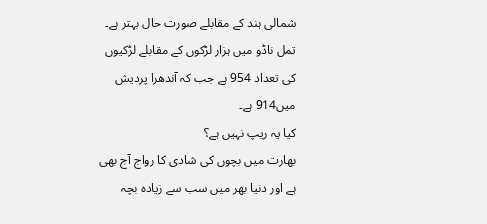شمالی ہند کے مقابلے صورت حال بہتر ہے۔ تمل ناڈو میں ہزار لڑکوں کے مقابلے لڑکیوں کی تعداد 954 ہے جب کہ آندھرا پردیش میں914 ہے۔
کیا یہ ریپ نہیں ہے؟
بھارت میں بچوں کی شادی کا رواج آج بھی ہے اور دنیا بھر میں سب سے زیادہ بچہ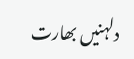دلہنیں بھارت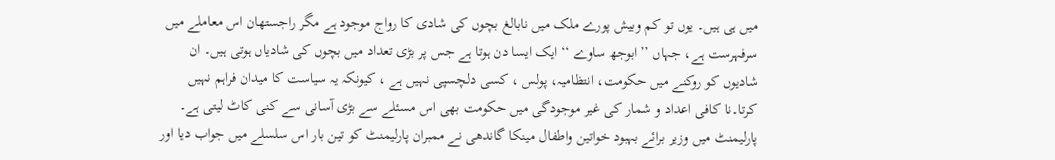میں ہی ہیں۔ یوں تو کم وبیش پورے ملک میں نابالغ بچوں کی شادی کا رواج موجود ہے مگر راجستھان اس معاملے میں سرفہرست ہے، جہاں ’’ابوجھ ساوے ‘‘ ایک ایسا دن ہوتا ہے جس پر بڑی تعداد میں بچوں کی شادیاں ہوتی ہیں۔ ان شادیوں کو روکنے میں حکومت، انتظامیہ، پولس ، کسی دلچسپی نہیں ہے ، کیونکہ یہ سیاست کا میدان فراہم نہیں کرتا۔نا کافی اعداد و شمار کی غیر موجودگی میں حکومت بھی اس مسئلے سے بڑی آسانی سے کنی کاٹ لیتی ہے۔ پارلیمنٹ میں وزیر برائے بہبود خواتین واطفال مینکا گاندھی نے ممبران پارلیمنٹ کو تین بار اس سلسلے میں جواب دیا اور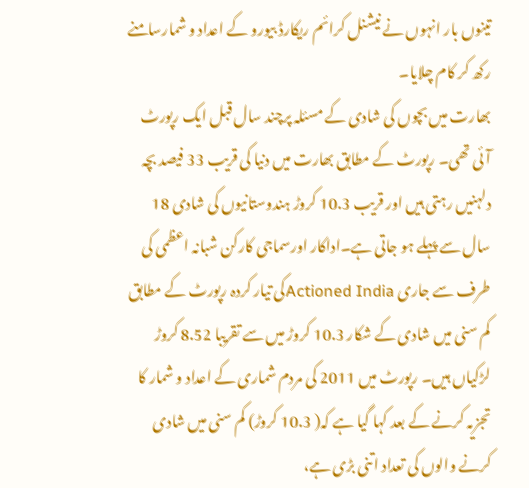تینوں بار انہوں نے نیشنل کرائم ریکارڈ بیورو کے اعداد و شمارسامنے رکھ کر کام چلایا۔
بھارت میں بچوں کی شادی کے مسئلہ پرچند سال قبل ایک رپورٹ آئی تھی۔ رپورٹ کے مطابق بھارت میں دنیا کی قریب 33 فیصد بچہ دلہنیں رہتی ہیں اور قریب 10.3 کروڑ ہندوستانیوں کی شادی 18 سال سے پہلے ہو جاتی ہے۔اداکار اورسماجی کارکن شبانہ اعظمی کی طرف سے جاری Actioned Indiaکی تیار کردہ رپورٹ کے مطابق کم سنی میں شادی کے شکار 10.3 کروڑ میں سے تقریبا 8.52 کروڑ لڑکیاں ہیں۔ رپورٹ میں 2011 کی مردم شماری کے اعداد و شمار کا تجزیہ کرنے کے بعد کہا گیا ہے کہ( 10.3 کروڑ) کم سنی میں شادی کرنے والوں کی تعداد اتنی بڑی ہے،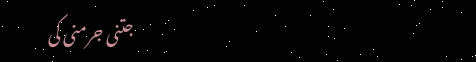جتنی جرمنی کی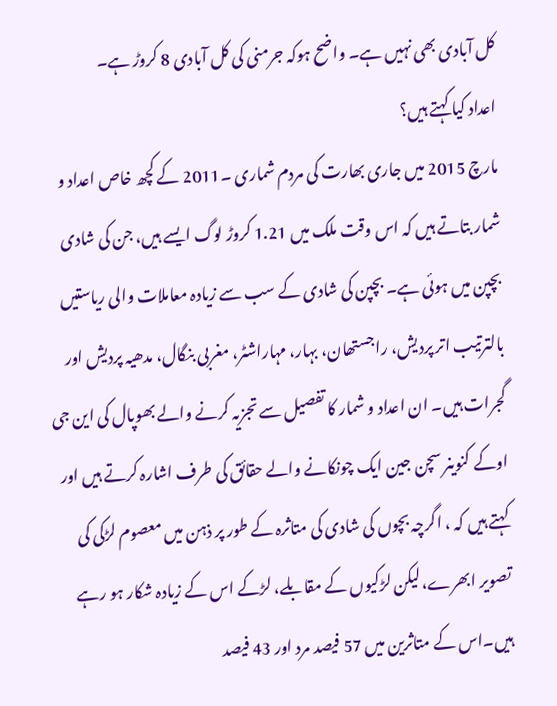کل آبادی بھی نہیں ہے۔ واضح ہوکہ جرمنی کی کل آبادی 8 کروڑ ہے۔
اعداد کیا کہتے ہیں؟
مارچ 2015 میں جاری بھارت کی مردم شماری ۔2011 کے کچھ خاص اعداد و شمار بتاتے ہیں کہ اس وقت ملک میں 1.21 کروڑ لوگ ایسے ہیں، جن کی شادی بچپن میں ہوئی ہے۔ بچپن کی شادی کے سب سے زیادہ معاملات والی ریاستیں بالترتیب اتر پردیش، راجستھان، بہار، مہاراشٹر، مغربی بنگال، مدھیہ پردیش اور گجرات ہیں۔ ان اعداد و شمار کا تفصیل سے تجزیہ کرنے والے بھوپال کی این جی اوکے کنوینر سچن جین ایک چونکانے والے حقائق کی طرف اشارہ کرتے ہیں اور کہتے ہیں کہ ، اگرچہ بچوں کی شادی کی متاثرہ کے طور پر ذہن میں معصوم لڑکی کی تصویر ابھرے،لیکن لڑکیوں کے مقابلے، لڑکے اس کے زیادہ شکار ہو رہے ہیں۔اس کے متاثرین میں 57 فیصد مرد اور 43 فیصد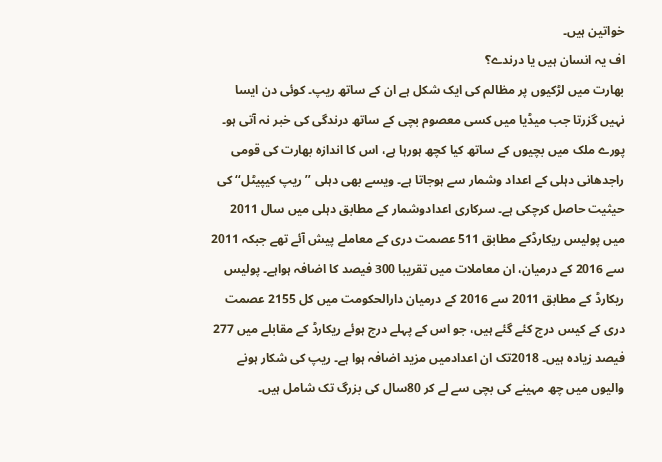خواتین ہیں۔
اف یہ انسان ہیں یا درندے؟
بھارت میں لڑکیوں پر مظالم کی ایک شکل ہے ان کے ساتھ ریپ۔ کوئی دن ایسا نہیں گزرتا جب میڈیا میں کسی معصوم بچی کے ساتھ درندگی کی خبر نہ آتی ہو۔ پورے ملک میں بچیوں کے ساتھ کیا کچھ ہورہا ہے، اس کا اندازہ بھارت کی قومی راجدھانی دہلی کے اعداد وشمار سے ہوجاتا ہے۔ ویسے بھی دہلی ’’ریپ کیپیٹل‘‘ کی حیثیت حاصل کرچکی ہے۔ سرکاری اعدادوشمار کے مطابق دہلی میں سال 2011 میں پولیس ریکارڈکے مطابق 511 عصمت دری کے معاملے پیش آئے تھے جبکہ 2011 سے 2016 کے درمیان، ان معاملات میں تقریبا 300 فیصد کا اضافہ ہواہے۔ پولیس ریکارڈ کے مطابق 2011 سے 2016 کے درمیان دارالحکومت میں کل 2155 عصمت دری کے کیس درج کئے گئے ہیں، جو اس کے پہلے درج ہوئے ریکارڈ کے مقابلے میں 277 فیصد زیادہ ہیں۔ 2018تک ان اعدادمیں مزید اضافہ ہوا ہے۔ ریپ کی شکار ہونے والیوں میں چھ مہینے کی بچی سے لے کر 80سال کی بزرگ تک شامل ہیں۔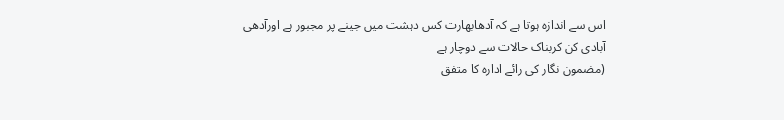اس سے اندازہ ہوتا ہے کہ آدھابھارت کس دہشت میں جینے پر مجبور ہے اورآدھی آبادی کن کربناک حالات سے دوچار ہے
(مضمون نگار کی رائے ادارہ کا متفق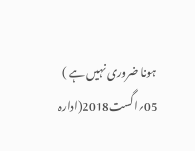ہونا ضروری نہیں ہے )
05؍اگست2018(ادارہ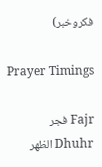فکروخبر)

Prayer Timings

Fajr فجر
Dhuhr الظهر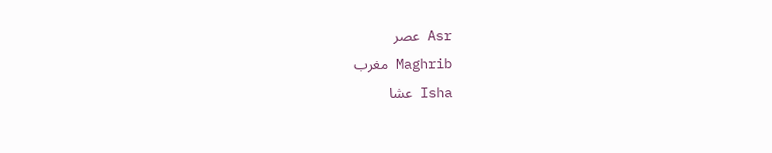Asr عصر
Maghrib مغرب
Isha عشا